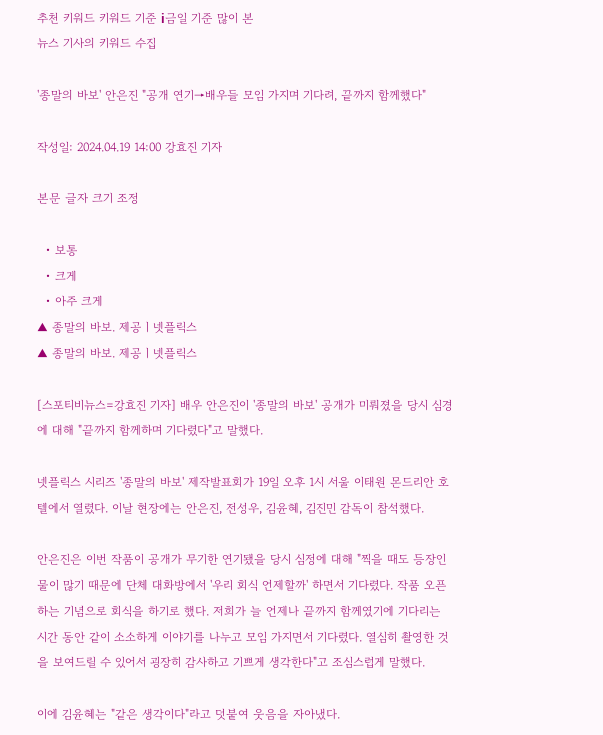추천 키워드 키워드 기준 i금일 기준 많이 본
뉴스 기사의 키워드 수집

'종말의 바보' 안은진 "공개 연기→배우들 모임 가지며 기다려, 끝까지 함께했다"

작성일: 2024.04.19 14:00 강효진 기자

본문 글자 크기 조정

  • 보통
  • 크게
  • 아주 크게
▲ 종말의 바보. 제공ㅣ넷플릭스
▲ 종말의 바보. 제공ㅣ넷플릭스

[스포티비뉴스=강효진 기자] 배우 안은진이 '종말의 바보' 공개가 미뤄졌을 당시 심경에 대해 "끝까지 함께하며 기다렸다"고 말했다.

넷플릭스 시리즈 '종말의 바보' 제작발표회가 19일 오후 1시 서울 이태원 몬드리안 호텔에서 열렸다. 이날 현장에는 안은진, 전성우, 김윤혜, 김진민 감독이 참석했다.

안은진은 이번 작품이 공개가 무기한 연기됐을 당시 심정에 대해 "찍을 때도 등장인물이 많기 때문에 단체 대화방에서 '우리 회식 언제할까' 하면서 기다렸다. 작품 오픈하는 기념으로 회식을 하기로 했다. 저희가 늘 언제나 끝까지 함께였기에 기다리는 시간 동안 같이 소소하게 이야기를 나누고 모임 가지면서 기다렸다. 열심히 촬영한 것을 보여드릴 수 있어서 굉장히 감사하고 기쁘게 생각한다"고 조심스럽게 말했다.

이에 김윤혜는 "같은 생각이다"라고 덧붙여 웃음을 자아냈다.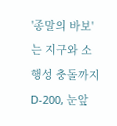'종말의 바보'는 지구와 소행성 충돌까지 D-200, 눈앞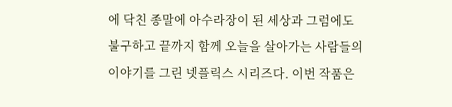에 닥친 종말에 아수라장이 된 세상과 그럼에도 불구하고 끝까지 함께 오늘을 살아가는 사람들의 이야기를 그린 넷플릭스 시리즈다. 이번 작품은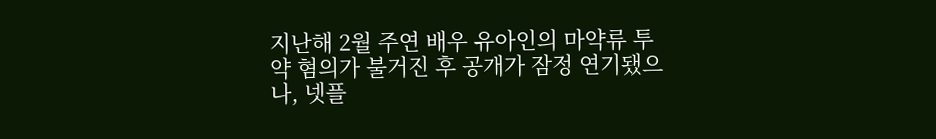지난해 2월 주연 배우 유아인의 마약류 투약 혐의가 불거진 후 공개가 잠정 연기됐으나, 넷플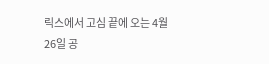릭스에서 고심 끝에 오는 4월 26일 공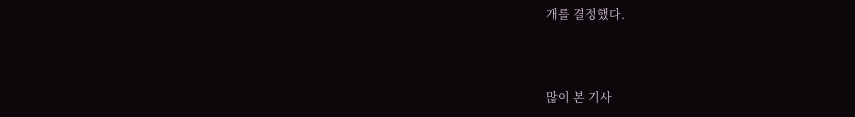개를 결정했다.



많이 본 기사